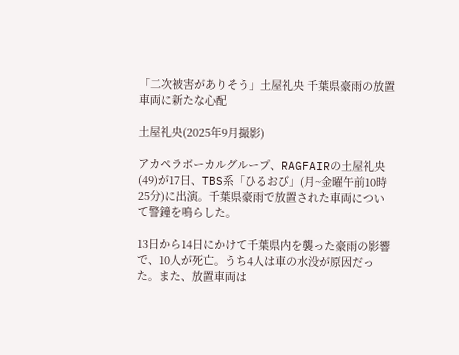「二次被害がありそう」土屋礼央 千葉県豪雨の放置車両に新たな心配

土屋礼央(2025年9月撮影)

アカペラボーカルグループ、RAGFAIRの土屋礼央(49)が17日、TBS系「ひるおび」(月~金曜午前10時25分)に出演。千葉県豪雨で放置された車両について警鐘を鳴らした。

13日から14日にかけて千葉県内を襲った豪雨の影響で、10人が死亡。うち4人は車の水没が原因だった。また、放置車両は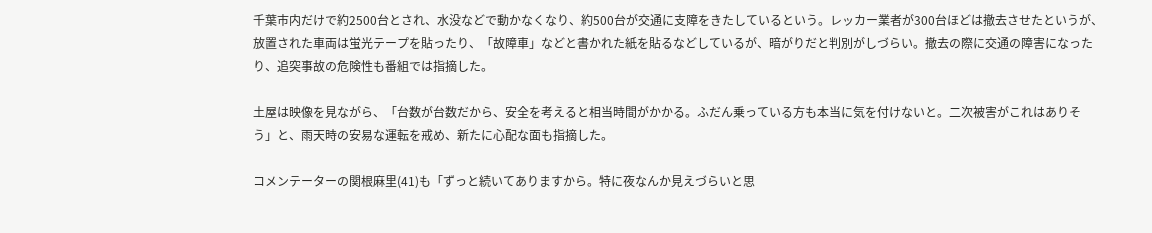千葉市内だけで約2500台とされ、水没などで動かなくなり、約500台が交通に支障をきたしているという。レッカー業者が300台ほどは撤去させたというが、放置された車両は蛍光テープを貼ったり、「故障車」などと書かれた紙を貼るなどしているが、暗がりだと判別がしづらい。撤去の際に交通の障害になったり、追突事故の危険性も番組では指摘した。

土屋は映像を見ながら、「台数が台数だから、安全を考えると相当時間がかかる。ふだん乗っている方も本当に気を付けないと。二次被害がこれはありそう」と、雨天時の安易な運転を戒め、新たに心配な面も指摘した。

コメンテーターの関根麻里(41)も「ずっと続いてありますから。特に夜なんか見えづらいと思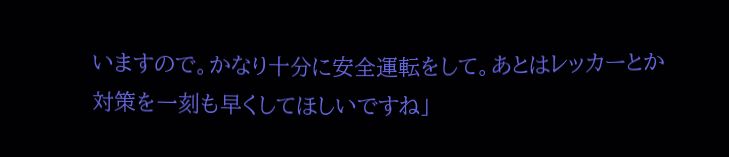いますので。かなり十分に安全運転をして。あとはレッカーとか対策を一刻も早くしてほしいですね」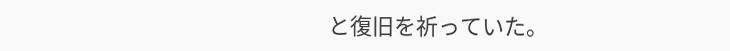と復旧を祈っていた。